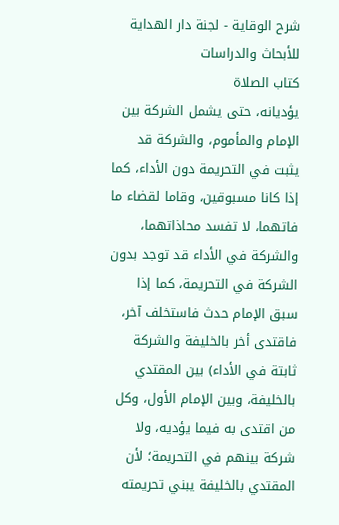شرح الوقاية - لجنة دار الهداية للأبحاث والدراسات
كتاب الصلاة
يؤديانه، حتى يشمل الشركة بين الإمام والمأموم، والشركة قد يثبت في التحريمة دون الأداء، كما إذا كانا مسبوقين، وقاما لقضاء ما فاتهما، لا تفسد محاذاتهما، والشركة في الأداء قد توجد بدون الشركة في التحريمة، كما إذا سبق الإمام حدث فاستخلف آخر، فاقتدى أخر بالخليفة والشركة ثابتة في الأداء) بين المقتدي بالخليفة، وبين الإمام الأول، وكل من اقتدى به فيما يؤديه، ولا شركة بينهم في التحريمة؛ لأن المقتدي بالخليفة يبني تحريمته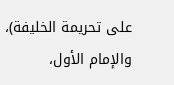على تحريمة الخليفة)، والإمام الأول،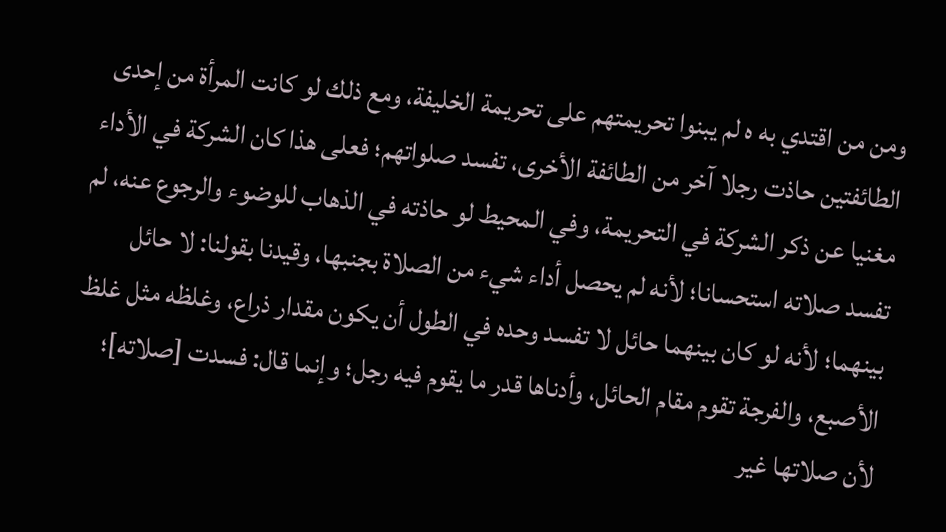ومن من اقتدي به ه لم يبنوا تحريمتهم على تحريمة الخليفة، ومع ذلك لو كانت المرأة من إحدى الطائفتين حاذت رجلا آخر من الطائفة الأخرى، تفسد صلواتهم؛ فعلى هذا كان الشركة في الأداء مغنيا عن ذكر الشركة في التحريمة، وفي المحيط لو حاذته في الذهاب للوضوء والرجوع عنه، لم تفسد صلاته استحسانا؛ لأنه لم يحصل أداء شيء من الصلاة بجنبها، وقيدنا بقولنا: لا حائل بينهما؛ لأنه لو كان بينهما حائل لا تفسد وحده في الطول أن يكون مقدار ذراع، وغلظه مثل غلظ الأصبع، والفرجة تقوم مقام الحائل، وأدناها قدر ما يقوم فيه رجل؛ وإنما قال: فسدت [صلاته]؛ لأن صلاتها غير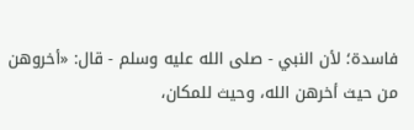فاسدة؛ لأن النبي - صلى الله عليه وسلم - قال: «أخروهن من حيث أخرهن الله، وحيث للمكان،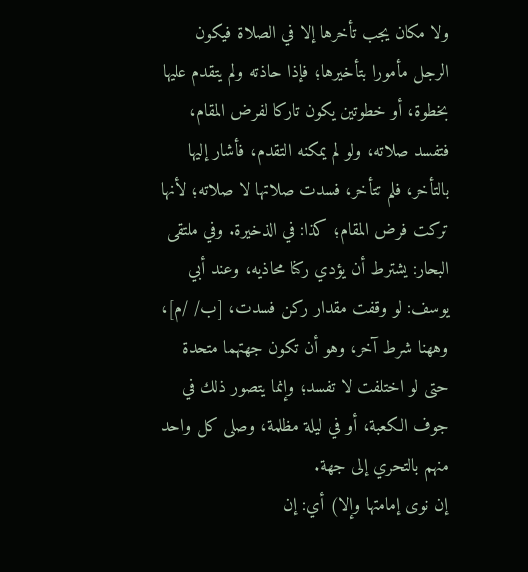ولا مكان يجب تأخرها إلا في الصلاة فيكون الرجل مأمورا بتأخيرها؛ فإذا حاذته ولم يتقدم عليها بخطوة، أو خطوتين يكون تاركا لفرض المقام، فتفسد صلاته، ولو لم يمكنه التقدم، فأشار إليها بالتأخر، فلم تتأخر، فسدت صلاتها لا صلاته؛ لأنها تركت فرض المقام؛ كذا: في الذخيرة. وفي ملتقى البحار: يشترط أن يؤدي ركنا محاذيه، وعند أبي يوسف: لو وقفت مقدار ركن فسدت، [ب/ /م]، وههنا شرط آخر، وهو أن تكون جهتهما متحدة حتى لو اختلفت لا تفسد؛ وإنما يتصور ذلك في جوف الكعبة، أو في ليلة مظلمة، وصلى كل واحد منهم بالتحري إلى جهة.
إن نوى إمامتها وإلا) أي: إن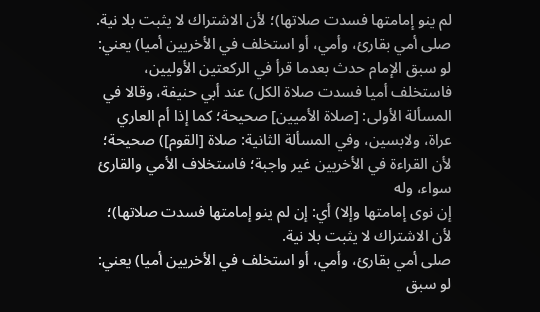لم ينو إمامتها فسدت صلاتها)؛ لأن الاشتراك لا يثبت بلا نية.
صلى أمي بقارئ، وأمي، أو استخلف في الأخريين أميا) يعني: لو سبق الإمام حدث بعدما قرأ في الركعتين الأوليين، فاستخلف أميا فسدت صلاة الكل) عند أبي حنيفة، وقالا في المسألة الأولى: [صلاة الأميين] صحيحة؛ كما إذا أم العاري عراة، ولابسين، وفي المسألة الثانية: صلاة [القوم]) صحيحة؛ لأن القراءة في الأخريين غير واجبة؛ فاستخلاف الأمي والقارئ سواء، وله
إن نوى إمامتها وإلا) أي: إن لم ينو إمامتها فسدت صلاتها)؛ لأن الاشتراك لا يثبت بلا نية.
صلى أمي بقارئ، وأمي، أو استخلف في الأخريين أميا) يعني: لو سبق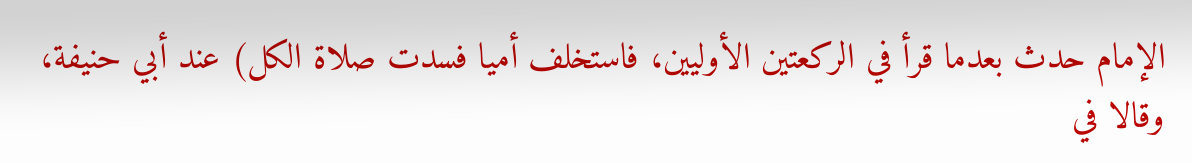الإمام حدث بعدما قرأ في الركعتين الأوليين، فاستخلف أميا فسدت صلاة الكل) عند أبي حنيفة، وقالا في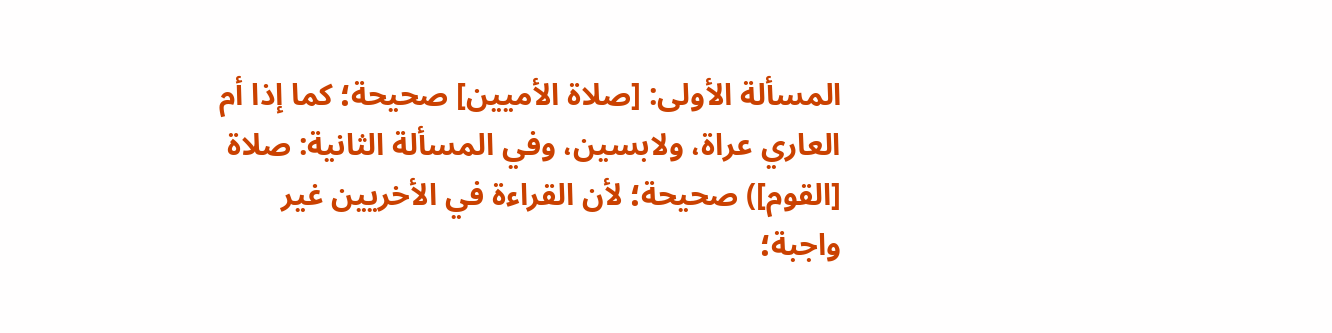المسألة الأولى: [صلاة الأميين] صحيحة؛ كما إذا أم العاري عراة، ولابسين، وفي المسألة الثانية: صلاة [القوم]) صحيحة؛ لأن القراءة في الأخريين غير واجبة؛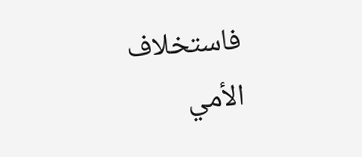فاستخلاف الأمي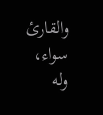والقارئ سواء، وله